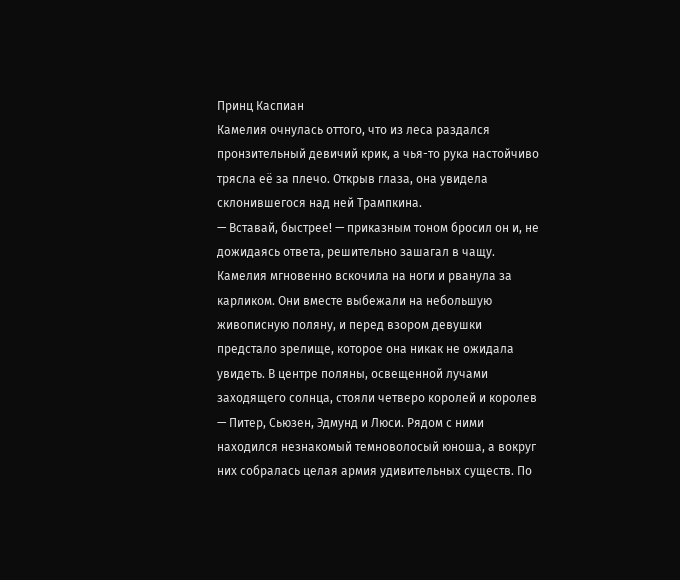Принц Каспиан
Камелия очнулась оттого, что из леса раздался пронзительный девичий крик, а чья-то рука настойчиво трясла её за плечо. Открыв глаза, она увидела склонившегося над ней Трампкина.
— Вставай, быстрее! — приказным тоном бросил он и, не дожидаясь ответа, решительно зашагал в чащу.
Камелия мгновенно вскочила на ноги и рванула за карликом. Они вместе выбежали на небольшую живописную поляну, и перед взором девушки предстало зрелище, которое она никак не ожидала увидеть. В центре поляны, освещенной лучами заходящего солнца, стояли четверо королей и королев — Питер, Сьюзен, Эдмунд и Люси. Рядом с ними находился незнакомый темноволосый юноша, а вокруг них собралась целая армия удивительных существ. По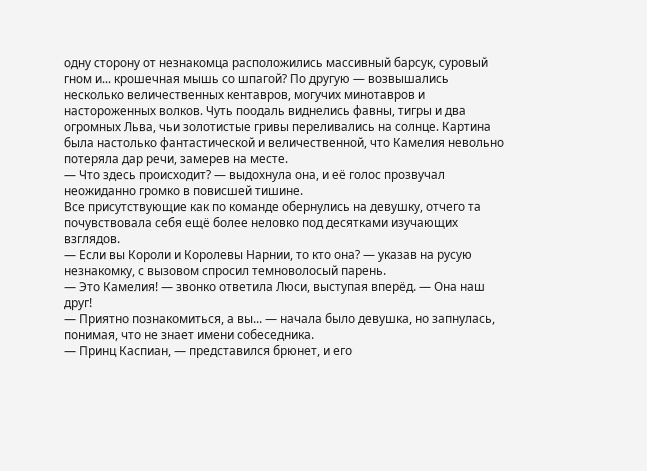одну сторону от незнакомца расположились массивный барсук, суровый гном и... крошечная мышь со шпагой? По другую — возвышались несколько величественных кентавров, могучих минотавров и настороженных волков. Чуть поодаль виднелись фавны, тигры и два огромных Льва, чьи золотистые гривы переливались на солнце. Картина была настолько фантастической и величественной, что Камелия невольно потеряла дар речи, замерев на месте.
— Что здесь происходит? — выдохнула она, и её голос прозвучал неожиданно громко в повисшей тишине.
Все присутствующие как по команде обернулись на девушку, отчего та почувствовала себя ещё более неловко под десятками изучающих взглядов.
— Если вы Короли и Королевы Нарнии, то кто она? — указав на русую незнакомку, с вызовом спросил темноволосый парень.
— Это Камелия! — звонко ответила Люси, выступая вперёд. — Она наш друг!
— Приятно познакомиться, а вы... — начала было девушка, но запнулась, понимая, что не знает имени собеседника.
— Принц Каспиан, — представился брюнет, и его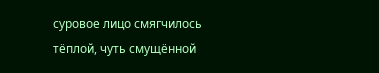суровое лицо смягчилось тёплой, чуть смущённой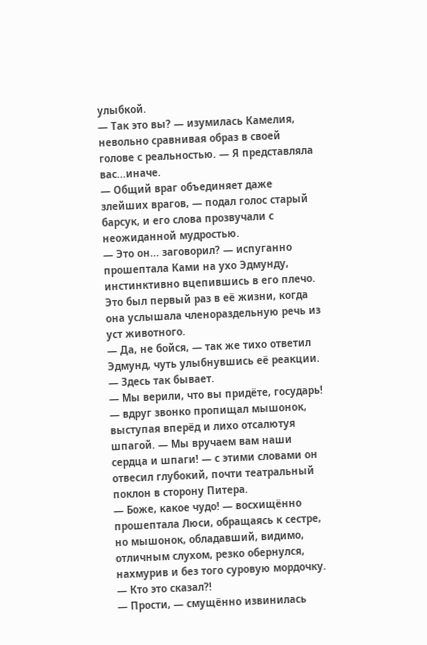улыбкой.
— Так это вы? — изумилась Камелия, невольно сравнивая образ в своей голове с реальностью. — Я представляла вас...иначе.
— Общий враг объединяет даже злейших врагов, — подал голос старый барсук, и его слова прозвучали с неожиданной мудростью.
— Это он... заговорил? — испуганно прошептала Ками на ухо Эдмунду, инстинктивно вцепившись в его плечо. Это был первый раз в её жизни, когда она услышала членораздельную речь из уст животного.
— Да, не бойся, — так же тихо ответил Эдмунд, чуть улыбнувшись её реакции. — Здесь так бывает.
— Мы верили, что вы придёте, государь! — вдруг звонко пропищал мышонок, выступая вперёд и лихо отсалютуя шпагой. — Мы вручаем вам наши сердца и шпаги! — с этими словами он отвесил глубокий, почти театральный поклон в сторону Питера.
— Боже, какое чудо! — восхищённо прошептала Люси, обращаясь к сестре, но мышонок, обладавший, видимо, отличным слухом, резко обернулся, нахмурив и без того суровую мордочку.
— Кто это сказал?!
— Прости, — смущённо извинилась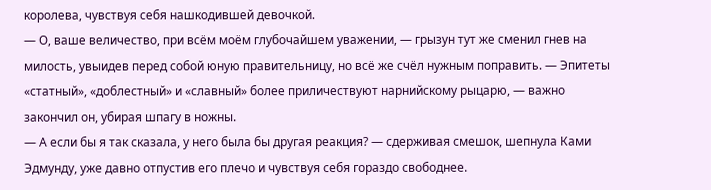королева, чувствуя себя нашкодившей девочкой.
— О, ваше величество, при всём моём глубочайшем уважении, — грызун тут же сменил гнев на милость, увыидев перед собой юную правительницу, но всё же счёл нужным поправить. — Эпитеты «статный», «доблестный» и «славный» более приличествуют нарнийскому рыцарю, — важно закончил он, убирая шпагу в ножны.
— А если бы я так сказала, у него была бы другая реакция? — сдерживая смешок, шепнула Ками Эдмунду, уже давно отпустив его плечо и чувствуя себя гораздо свободнее.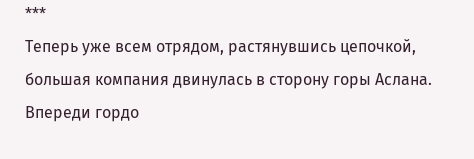***
Теперь уже всем отрядом, растянувшись цепочкой, большая компания двинулась в сторону горы Аслана. Впереди гордо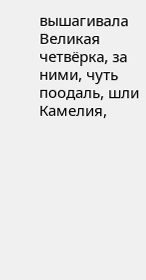вышагивала Великая четвёрка, за ними, чуть поодаль, шли Камелия,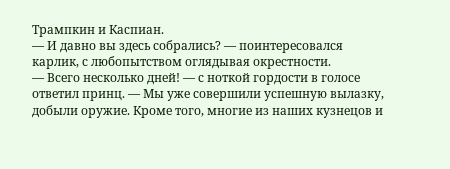Трампкин и Каспиан.
— И давно вы здесь собрались? — поинтересовался карлик, с любопытством оглядывая окрестности.
— Всего несколько дней! — с ноткой гордости в голосе ответил принц. — Мы уже совершили успешную вылазку, добыли оружие. Кроме того, многие из наших кузнецов и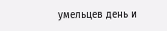умельцев день и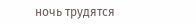ночь трудятся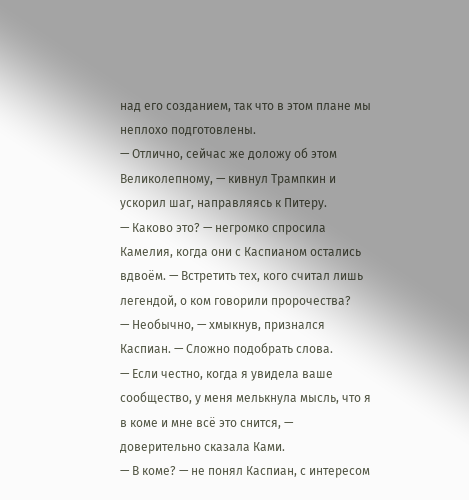над его созданием, так что в этом плане мы неплохо подготовлены.
— Отлично, сейчас же доложу об этом Великолепному, — кивнул Трампкин и ускорил шаг, направляясь к Питеру.
— Каково это? — негромко спросила Камелия, когда они с Каспианом остались вдвоём. — Встретить тех, кого считал лишь легендой, о ком говорили пророчества?
— Необычно, — хмыкнув, признался Каспиан. — Сложно подобрать слова.
— Если честно, когда я увидела ваше сообщество, у меня мелькнула мысль, что я в коме и мне всё это снится, — доверительно сказала Ками.
— В коме? — не понял Каспиан, с интересом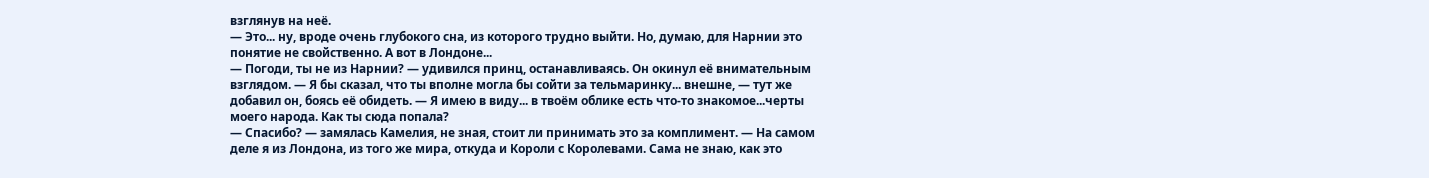взглянув на неё.
— Это... ну, вроде очень глубокого сна, из которого трудно выйти. Но, думаю, для Нарнии это понятие не свойственно. А вот в Лондоне...
— Погоди, ты не из Нарнии? — удивился принц, останавливаясь. Он окинул её внимательным взглядом. — Я бы сказал, что ты вполне могла бы сойти за тельмаринку... внешне, — тут же добавил он, боясь её обидеть. — Я имею в виду... в твоём облике есть что-то знакомое...черты моего народа. Как ты сюда попала?
— Спасибо? — замялась Камелия, не зная, стоит ли принимать это за комплимент. — На самом деле я из Лондона, из того же мира, откуда и Короли с Королевами. Сама не знаю, как это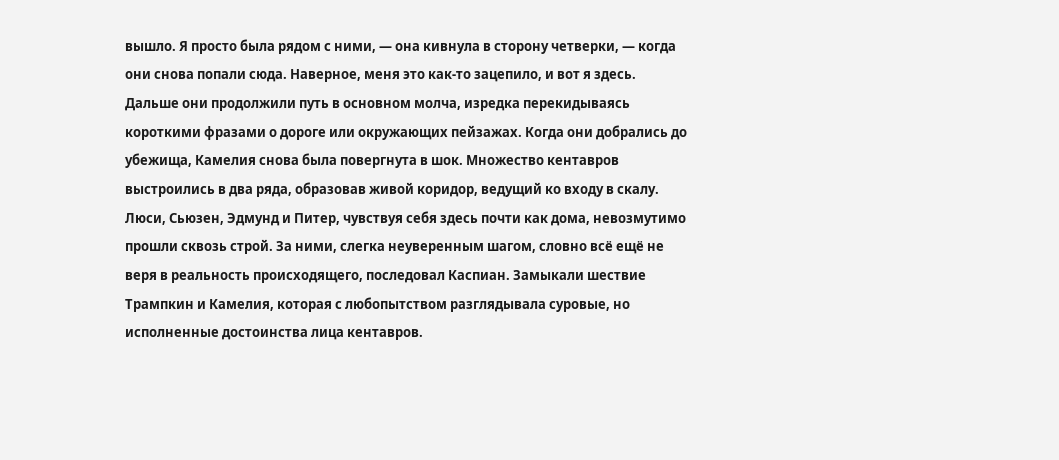вышло. Я просто была рядом с ними, — она кивнула в сторону четверки, — когда они снова попали сюда. Наверное, меня это как-то зацепило, и вот я здесь.
Дальше они продолжили путь в основном молча, изредка перекидываясь короткими фразами о дороге или окружающих пейзажах. Когда они добрались до убежища, Камелия снова была повергнута в шок. Множество кентавров выстроились в два ряда, образовав живой коридор, ведущий ко входу в скалу.
Люси, Сьюзен, Эдмунд и Питер, чувствуя себя здесь почти как дома, невозмутимо прошли сквозь строй. За ними, слегка неуверенным шагом, словно всё ещё не веря в реальность происходящего, последовал Каспиан. Замыкали шествие Трампкин и Камелия, которая с любопытством разглядывала суровые, но исполненные достоинства лица кентавров.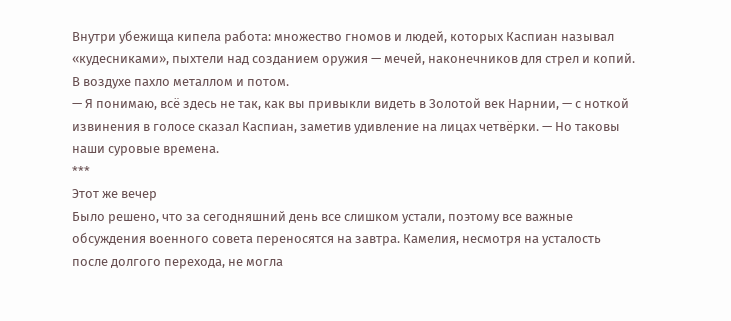Внутри убежища кипела работа: множество гномов и людей, которых Каспиан называл «кудесниками», пыхтели над созданием оружия — мечей, наконечников для стрел и копий. В воздухе пахло металлом и потом.
— Я понимаю, всё здесь не так, как вы привыкли видеть в Золотой век Нарнии, — с ноткой извинения в голосе сказал Каспиан, заметив удивление на лицах четвёрки. — Но таковы наши суровые времена.
***
Этот же вечер
Было решено, что за сегодняшний день все слишком устали, поэтому все важные обсуждения военного совета переносятся на завтра. Камелия, несмотря на усталость после долгого перехода, не могла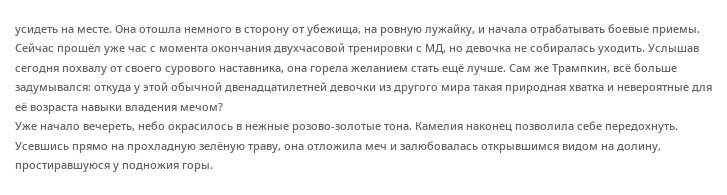усидеть на месте. Она отошла немного в сторону от убежища, на ровную лужайку, и начала отрабатывать боевые приемы. Сейчас прошёл уже час с момента окончания двухчасовой тренировки с МД, но девочка не собиралась уходить. Услышав сегодня похвалу от своего сурового наставника, она горела желанием стать ещё лучше. Сам же Трампкин, всё больше задумывался: откуда у этой обычной двенадцатилетней девочки из другого мира такая природная хватка и невероятные для её возраста навыки владения мечом?
Уже начало вечереть, небо окрасилось в нежные розово-золотые тона. Камелия наконец позволила себе передохнуть. Усевшись прямо на прохладную зелёную траву, она отложила меч и залюбовалась открывшимся видом на долину, простиравшуюся у подножия горы.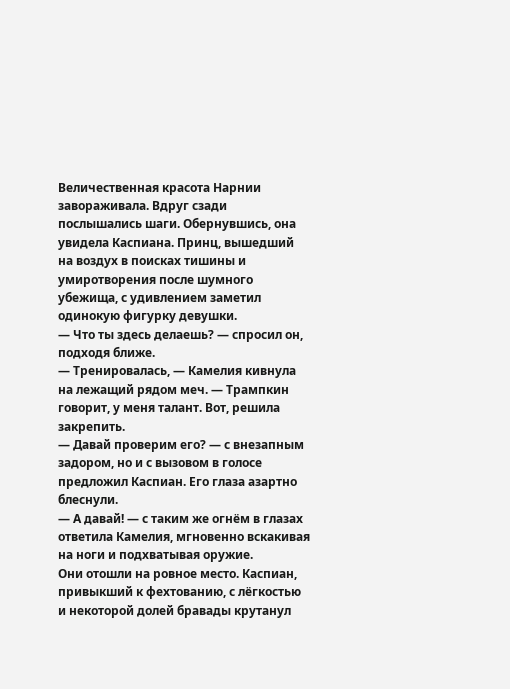Величественная красота Нарнии завораживала. Вдруг сзади послышались шаги. Обернувшись, она увидела Каспиана. Принц, вышедший на воздух в поисках тишины и умиротворения после шумного убежища, с удивлением заметил одинокую фигурку девушки.
— Что ты здесь делаешь? — спросил он, подходя ближе.
— Тренировалась, — Камелия кивнула на лежащий рядом меч. — Трампкин говорит, у меня талант. Вот, решила закрепить.
— Давай проверим его? — с внезапным задором, но и с вызовом в голосе предложил Каспиан. Его глаза азартно блеснули.
— А давай! — с таким же огнём в глазах ответила Камелия, мгновенно вскакивая на ноги и подхватывая оружие.
Они отошли на ровное место. Каспиан, привыкший к фехтованию, с лёгкостью и некоторой долей бравады крутанул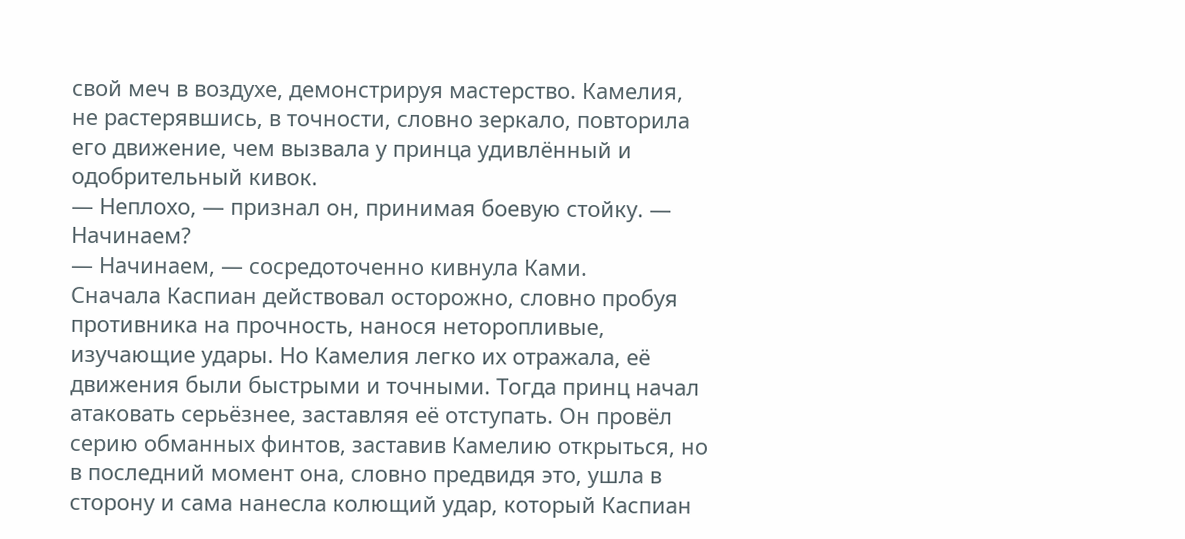свой меч в воздухе, демонстрируя мастерство. Камелия, не растерявшись, в точности, словно зеркало, повторила его движение, чем вызвала у принца удивлённый и одобрительный кивок.
— Неплохо, — признал он, принимая боевую стойку. — Начинаем?
— Начинаем, — сосредоточенно кивнула Ками.
Сначала Каспиан действовал осторожно, словно пробуя противника на прочность, нанося неторопливые, изучающие удары. Но Камелия легко их отражала, её движения были быстрыми и точными. Тогда принц начал атаковать серьёзнее, заставляя её отступать. Он провёл серию обманных финтов, заставив Камелию открыться, но в последний момент она, словно предвидя это, ушла в сторону и сама нанесла колющий удар, который Каспиан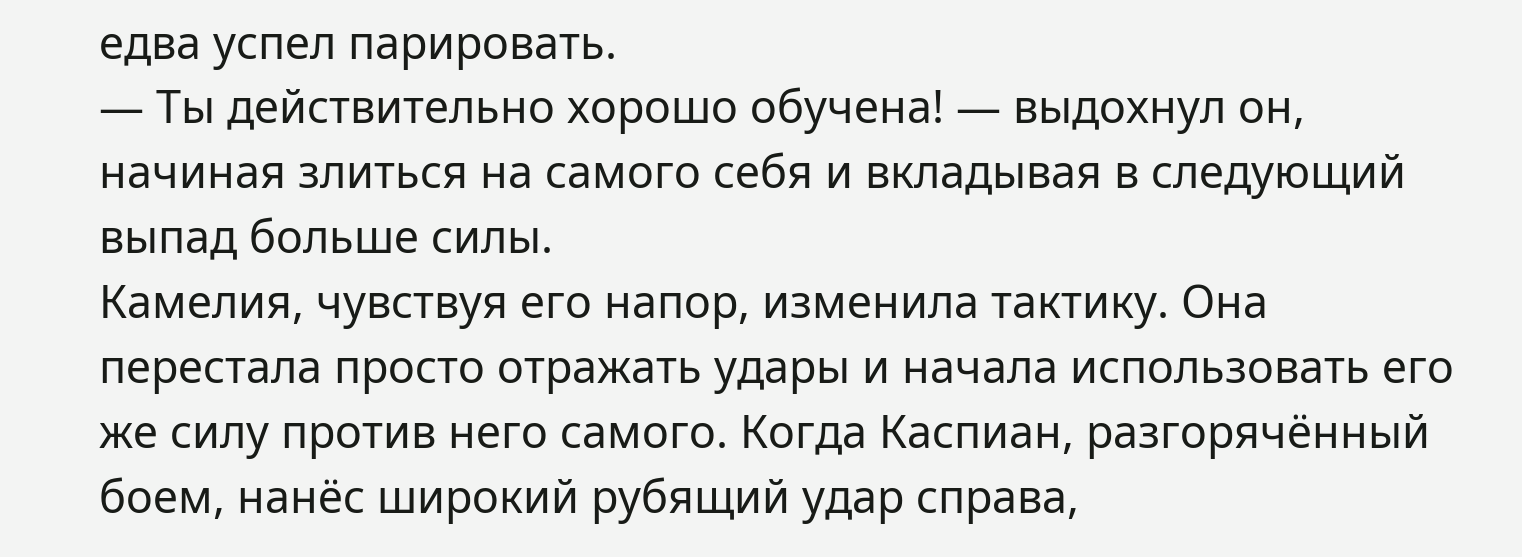едва успел парировать.
— Ты действительно хорошо обучена! — выдохнул он, начиная злиться на самого себя и вкладывая в следующий выпад больше силы.
Камелия, чувствуя его напор, изменила тактику. Она перестала просто отражать удары и начала использовать его же силу против него самого. Когда Каспиан, разгорячённый боем, нанёс широкий рубящий удар справа,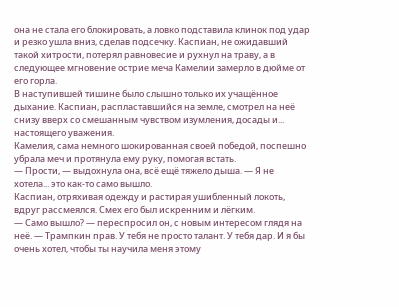она не стала его блокировать, а ловко подставила клинок под удар и резко ушла вниз, сделав подсечку. Каспиан, не ожидавший такой хитрости, потерял равновесие и рухнул на траву, а в следующее мгновение острие меча Камелии замерло в дюйме от его горла.
В наступившей тишине было слышно только их учащённое дыхание. Каспиан, распластавшийся на земле, смотрел на неё снизу вверх со смешанным чувством изумления, досады и... настоящего уважения.
Камелия, сама немного шокированная своей победой, поспешно убрала меч и протянула ему руку, помогая встать.
— Прости, — выдохнула она, всё ещё тяжело дыша. — Я не хотела... это как-то само вышло.
Каспиан, отряхивая одежду и растирая ушибленный локоть, вдруг рассмеялся. Смех его был искренним и лёгким.
— Само вышло? — переспросил он, с новым интересом глядя на неё. — Трампкин прав. У тебя не просто талант. У тебя дар. И я бы очень хотел, чтобы ты научила меня этому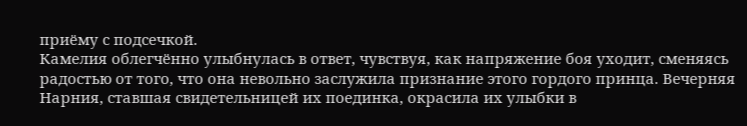приёму с подсечкой.
Камелия облегчённо улыбнулась в ответ, чувствуя, как напряжение боя уходит, сменяясь радостью от того, что она невольно заслужила признание этого гордого принца. Вечерняя Нарния, ставшая свидетельницей их поединка, окрасила их улыбки в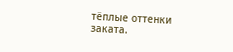тёплые оттенки заката.